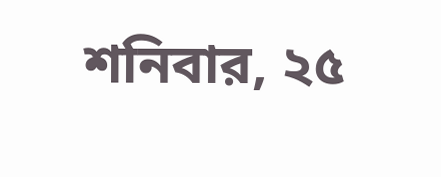শনিবার, ২৫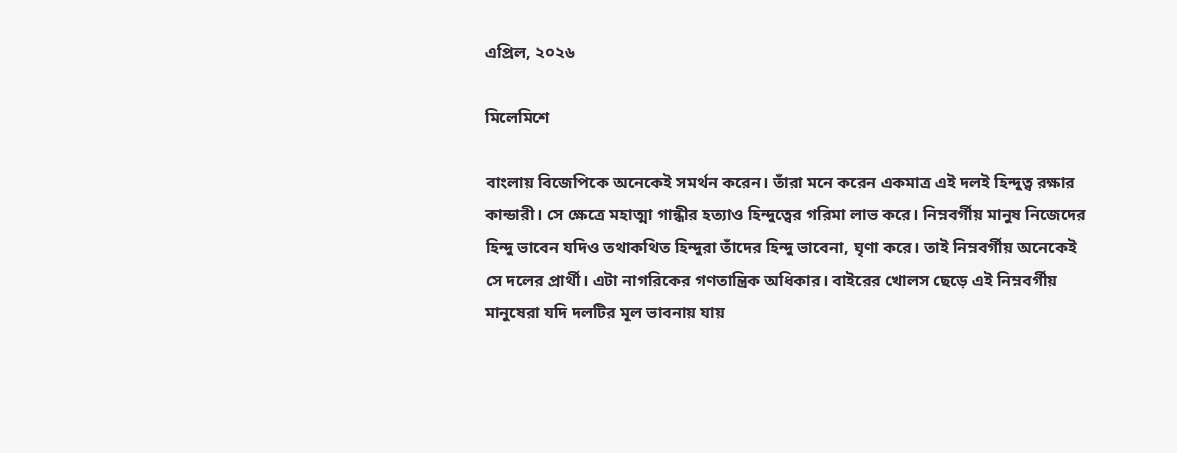এপ্রিল, ২০২৬

মিলেমিশে

বাংলায় বিজেপিকে অনেকেই সমর্থন করেন। তাঁরা মনে করেন একমাত্র এই দলই হিন্দুত্ব রক্ষার কান্ডারী। সে ক্ষেত্রে মহাত্মা গান্ধীর হত্যাও হিন্দুত্বের গরিমা লাভ করে। নিম্নবর্গীয় মানুষ নিজেদের হিন্দু ভাবেন যদিও তথাকথিত হিন্দুরা তাঁদের হিন্দু ভাবেনা, ঘৃণা করে। তাই নিম্নবর্গীয় অনেকেই সে দলের প্রার্থী। এটা নাগরিকের গণতান্ত্রিক অধিকার। বাইরের খোলস ছেড়ে এই নিম্নবর্গীয় মানুষেরা যদি দলটির মূল ভাবনায় যায়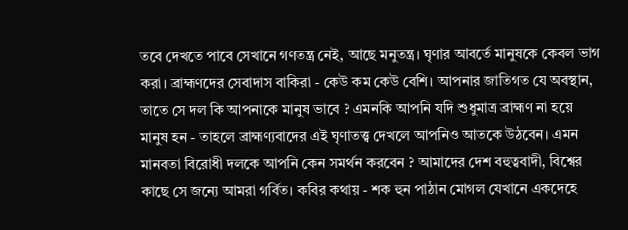তবে দেখতে পাবে সেখানে গণতন্ত্র নেই, আছে মনুতন্ত্র। ঘৃণার আবর্তে মানুষকে কেবল ভাগ করা। ব্রাহ্মণদের সেবাদাস বাকিরা - কেউ কম কেউ বেশি। আপনার জাতিগত যে অবস্থান, তাতে সে দল কি আপনাকে মানুষ ভাবে ? এমনকি আপনি যদি শুধুমাত্র ব্রাহ্মণ না হয়ে মানুষ হন - তাহলে ব্রাহ্মণ্যবাদের এই ঘৃণাতত্ত্ব দেখলে আপনিও আতকে উঠবেন। এমন মানবতা বিরোধী দলকে আপনি কেন সমর্থন করবেন ? আমাদের দেশ বহুত্ববাদী, বিশ্বের কাছে সে জন্যে আমরা গর্বিত। কবির কথায় - শক হুন পাঠান মোগল যেখানে একদেহে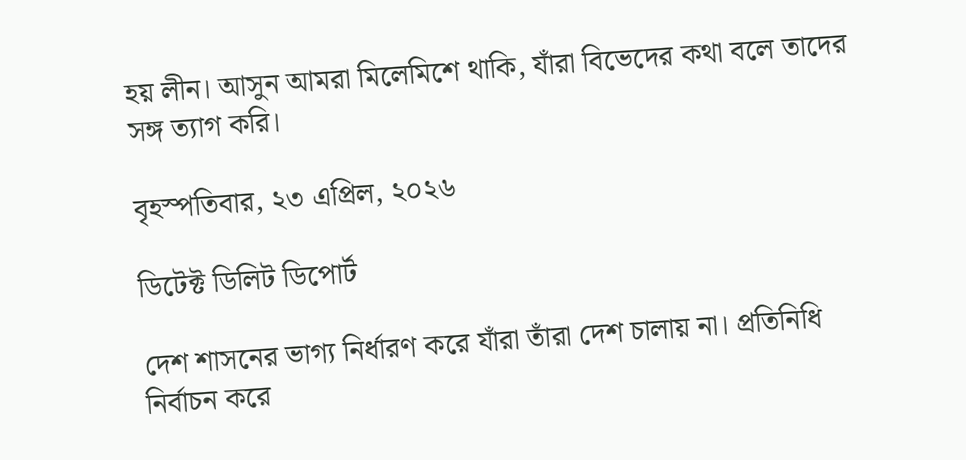হয় লীন। আসুন আমরা মিলেমিশে থাকি, যাঁরা বিভেদের কথা বলে তাদের সঙ্গ ত্যাগ করি।

বৃহস্পতিবার, ২৩ এপ্রিল, ২০২৬

ডিটেক্ট ডিলিট ডিপোর্ট

দেশ শাসনের ভাগ্য নির্ধারণ করে যাঁরা তাঁরা দেশ চালায় না। প্রতিনিধি নির্বাচন করে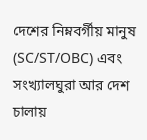দেশের নিম্নবর্গীয় মানুষ (SC/ST/OBC) এবং সংখ্যালঘুরা আর দেশ চালায়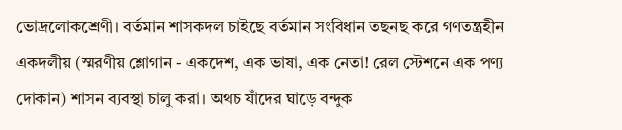ভোদ্রলোকশ্রেণী। বর্তমান শাসকদল চাইছে বর্তমান সংবিধান তছনছ করে গণতন্ত্রহীন একদলীয় (স্মরণীয় শ্লোগান - একদেশ, এক ভাষা, এক নেতা! রেল স্টেশনে এক পণ্য দোকান) শাসন ব্যবস্থা চালু করা। অথচ যাঁদের ঘাড়ে বন্দুক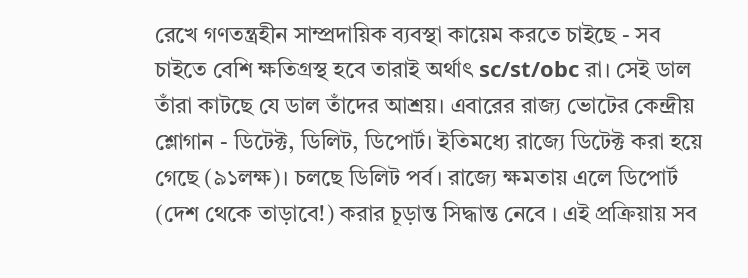রেখে গণতন্ত্রহীন সাম্প্রদায়িক ব্যবস্থা কায়েম করতে চাইছে - সব চাইতে বেশি ক্ষতিগ্রস্থ হবে তারাই অর্থাৎ sc/st/obc রা। সেই ডাল তাঁরা কাটছে যে ডাল তাঁদের আশ্রয়। এবারের রাজ্য ভোটের কেন্দ্রীয় শ্লোগান - ডিটেক্ট, ডিলিট, ডিপোর্ট। ইতিমধ্যে রাজ্যে ডিটেক্ট করা হয়ে গেছে (৯১লক্ষ)। চলছে ডিলিট পর্ব। রাজ্যে ক্ষমতায় এলে ডিপোর্ট (দেশ থেকে তাড়াবে!) করার চূড়ান্ত সিদ্ধান্ত নেবে । এই প্রক্রিয়ায় সব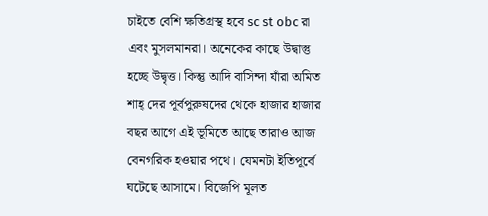চাইতে বেশি ক্ষতিগ্রস্থ হবে sc st obc রা এবং মুসলমানরা। অনেকের কাছে উদ্বাস্তু হচ্ছে উদ্বৃত্ত। কিন্তু আদি বাসিন্দা যাঁরা অমিত শাহ্ দের পূর্বপুরুষদের থেকে হাজার হাজার বছর আগে এই ভূমিতে আছে তারাও আজ বেনগরিক হওয়ার পথে। যেমনটা ইতিপূর্বে ঘটেছে আসামে। বিজেপি মূলত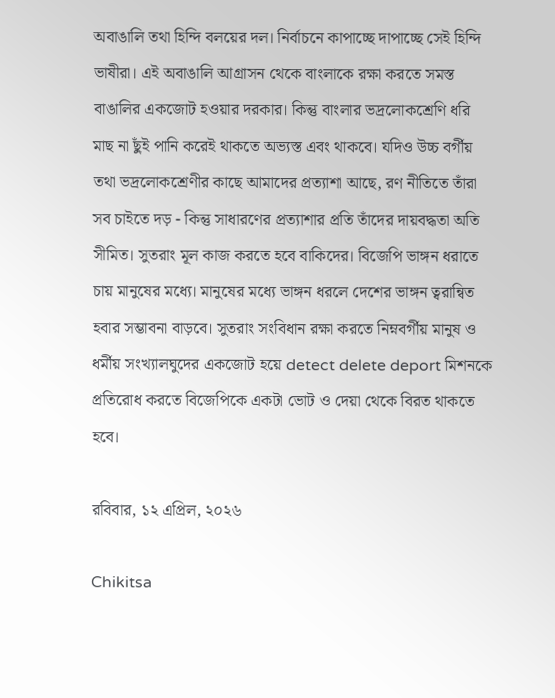অবাঙালি তথা হিন্দি বলয়ের দল। নির্বাচনে কাপাচ্ছে দাপাচ্ছে সেই হিন্দি ভাষীরা। এই অবাঙালি আগ্রাসন থেকে বাংলাকে রক্ষা করতে সমস্ত বাঙালির একজোট হওয়ার দরকার। কিন্তু বাংলার ভদ্রলোকশ্রেণি ধরি মাছ না ছুঁই পানি করেই থাকতে অভ্যস্ত এবং থাকবে। যদিও উচ্চ বর্গীয় তথা ভদ্রলোকশ্রেণীর কাছে আমাদের প্রত্যাশা আছে, রণ নীতিতে তাঁরা সব চাইতে দড় - কিন্তু সাধারণের প্রত্যাশার প্রতি তাঁদের দায়বদ্ধতা অতি সীমিত। সুতরাং মূল কাজ করতে হবে বাকিদের। বিজেপি ভাঙ্গন ধরাতে চায় মানুষের মধ্যে। মানুষের মধ্যে ভাঙ্গন ধরলে দেশের ভাঙ্গন ত্বরান্বিত হবার সম্ভাবনা বাড়বে। সুতরাং সংবিধান রক্ষা করতে নিম্নবর্গীয় মানুষ ও ধর্মীয় সংখ্যালঘুদের একজোট হয়ে detect delete deport মিশনকে প্রতিরোধ করতে বিজেপিকে একটা ভোট ও দেয়া থেকে বিরত থাকতে হবে।

রবিবার, ১২ এপ্রিল, ২০২৬

Chikitsa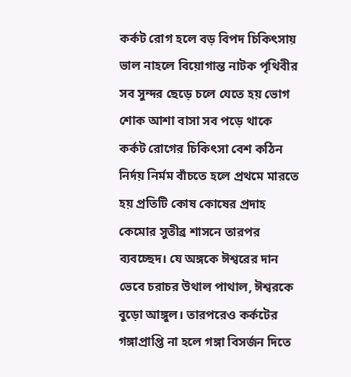কর্কট রোগ হলে বড় বিপদ চিকিৎসায় ভাল নাহলে বিয়োগান্ত নাটক পৃথিবীর সব সুন্দর ছেড়ে চলে যেতে হয় ভোগ শোক আশা বাসা সব পড়ে থাকে কর্কট রোগের চিকিৎসা বেশ কঠিন নির্দয় নির্মম বাঁচতে হলে প্রথমে মারতে হয় প্রতিটি কোষ কোষের প্রদাহ কেমোর সুতীব্র শাসনে তারপর ব্যবচ্ছেদ। যে অঙ্গকে ঈশ্বরের দান ভেবে চরাচর উথাল পাথাল, ঈশ্বরকে বুড়ো আঙ্গুল। তারপরেও কর্কটের গঙ্গাপ্রাপ্তি না হলে গঙ্গা বিসর্জন দিতে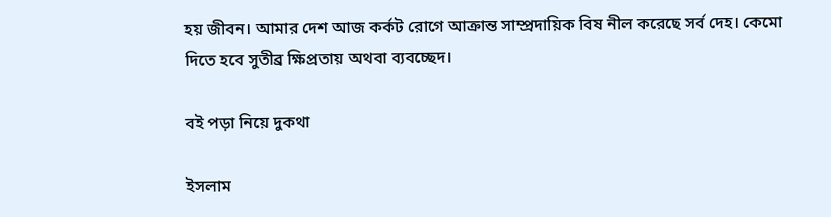হয় জীবন। আমার দেশ আজ কর্কট রোগে আক্রান্ত সাম্প্রদায়িক বিষ নীল করেছে সর্ব দেহ। কেমো দিতে হবে সুতীব্র ক্ষিপ্রতায় অথবা ব্যবচ্ছেদ।

বই পড়া নিয়ে দুকথা

ইসলাম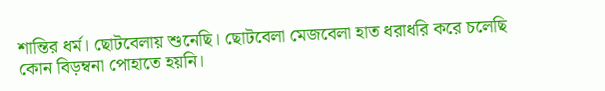শান্তির ধর্ম। ছোটবেলায় শুনেছি। ছোটবেলা মেজবেলা হাত ধরাধরি করে চলেছি কোন বিড়ম্বনা পোহাতে হয়নি।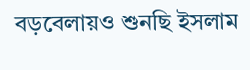বড়বেলায়ও শুনছি ইসলাম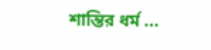শান্তির ধর্ম ...